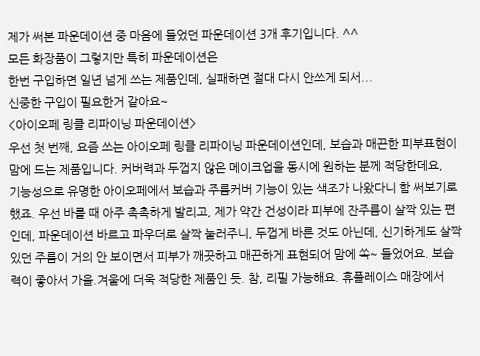제가 써본 파운데이션 중 마음에 들었던 파운데이션 3개 후기입니다. ^^
모든 화장품이 그렇지만 특히 파운데이션은
한번 구입하면 일년 넘게 쓰는 제품인데, 실패하면 절대 다시 안쓰게 되서...
신중한 구입이 필요한거 같아요~
<아이오페 링클 리파이닝 파운데이션>
우선 첫 번째, 요즘 쓰는 아이오페 링클 리파이닝 파운데이션인데, 보습과 매끈한 피부표현이 맘에 드는 제품입니다. 커버력과 두껍지 않은 메이크업을 동시에 원하는 분께 적당한데요,
기능성으로 유명한 아이오페에서 보습과 주름커버 기능이 있는 색조가 나왔다니 함 써보기로 했죠. 우선 바를 때 아주 촉촉하게 발리고, 제가 약간 건성이라 피부에 잔주름이 살짝 있는 편인데, 파운데이션 바르고 파우더로 살짝 눌러주니, 두껍게 바른 것도 아닌데, 신기하게도 살짝 있던 주름이 거의 안 보이면서 피부가 깨끗하고 매끈하게 표현되어 맘에 쏙~ 들었어요. 보습력이 좋아서 가을.겨울에 더욱 적당한 제품인 듯. 참, 리필 가능해요. 휴플레이스 매장에서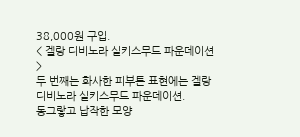38,000원 구입.
< 겔랑 디비노라 실키스무드 파운데이션 >
두 번째는 화사한 피부톤 표현에는 겔랑 디비노라 실키스무드 파운데이션.
동그랗고 납작한 모양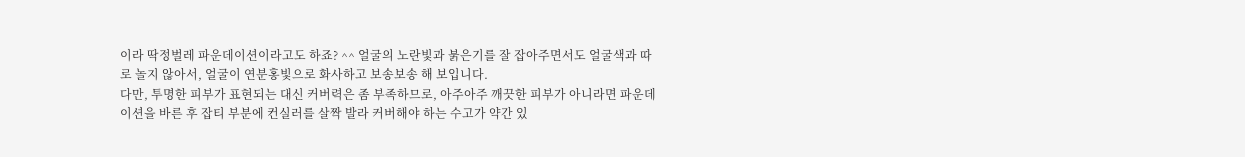이라 딱정벌레 파운데이션이라고도 하죠? ^^ 얼굴의 노란빛과 붉은기를 잘 잡아주면서도 얼굴색과 따로 놀지 않아서, 얼굴이 연분홍빛으로 화사하고 보송보송 해 보입니다.
다만, 투명한 피부가 표현되는 대신 커버력은 좀 부족하므로, 아주아주 깨끗한 피부가 아니라면 파운데이션을 바른 후 잡티 부분에 컨실러를 살짝 발라 커버해야 하는 수고가 약간 있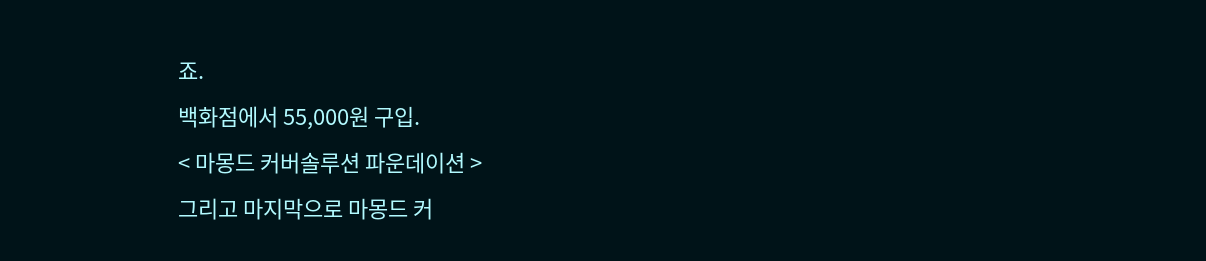죠.
백화점에서 55,000원 구입.
< 마몽드 커버솔루션 파운데이션 >
그리고 마지막으로 마몽드 커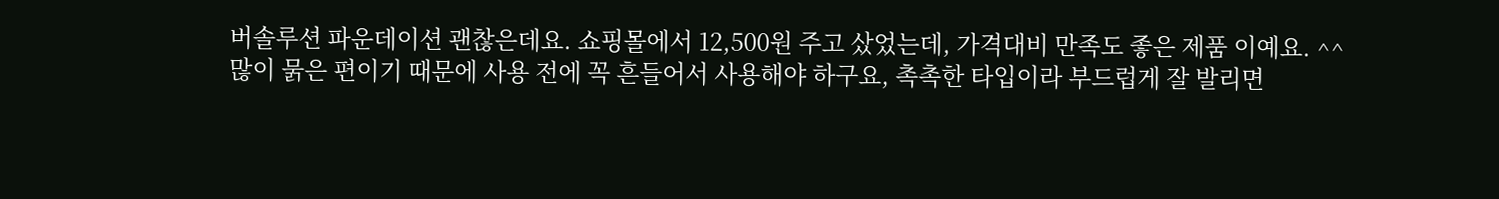버솔루션 파운데이션 괜찮은데요. 쇼핑몰에서 12,500원 주고 샀었는데, 가격대비 만족도 좋은 제품 이예요. ^^
많이 묽은 편이기 때문에 사용 전에 꼭 흔들어서 사용해야 하구요, 촉촉한 타입이라 부드럽게 잘 발리면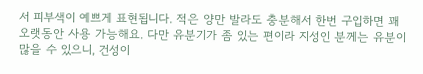서 피부색이 예쁘게 표현됩니다. 적은 양만 발라도 충분해서 한번 구입하면 꽤 오랫동안 사용 가능해요. 다만 유분기가 좀 있는 편이라 지성인 분께는 유분이 많을 수 있으니, 건성이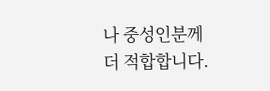나 중성인분께 더 적합합니다.